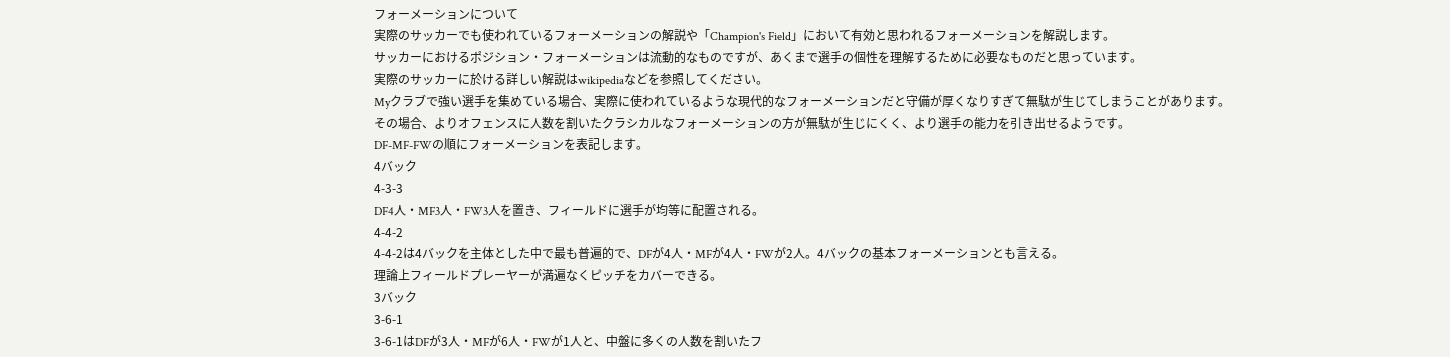フォーメーションについて
実際のサッカーでも使われているフォーメーションの解説や「Champion's Field」において有効と思われるフォーメーションを解説します。
サッカーにおけるポジション・フォーメーションは流動的なものですが、あくまで選手の個性を理解するために必要なものだと思っています。
実際のサッカーに於ける詳しい解説はwikipediaなどを参照してください。
Myクラブで強い選手を集めている場合、実際に使われているような現代的なフォーメーションだと守備が厚くなりすぎて無駄が生じてしまうことがあります。
その場合、よりオフェンスに人数を割いたクラシカルなフォーメーションの方が無駄が生じにくく、より選手の能力を引き出せるようです。
DF-MF-FWの順にフォーメーションを表記します。
4バック
4-3-3
DF4人・MF3人・FW3人を置き、フィールドに選手が均等に配置される。
4-4-2
4-4-2は4バックを主体とした中で最も普遍的で、DFが4人・MFが4人・FWが2人。4バックの基本フォーメーションとも言える。
理論上フィールドプレーヤーが満遍なくピッチをカバーできる。
3バック
3-6-1
3-6-1はDFが3人・MFが6人・FWが1人と、中盤に多くの人数を割いたフ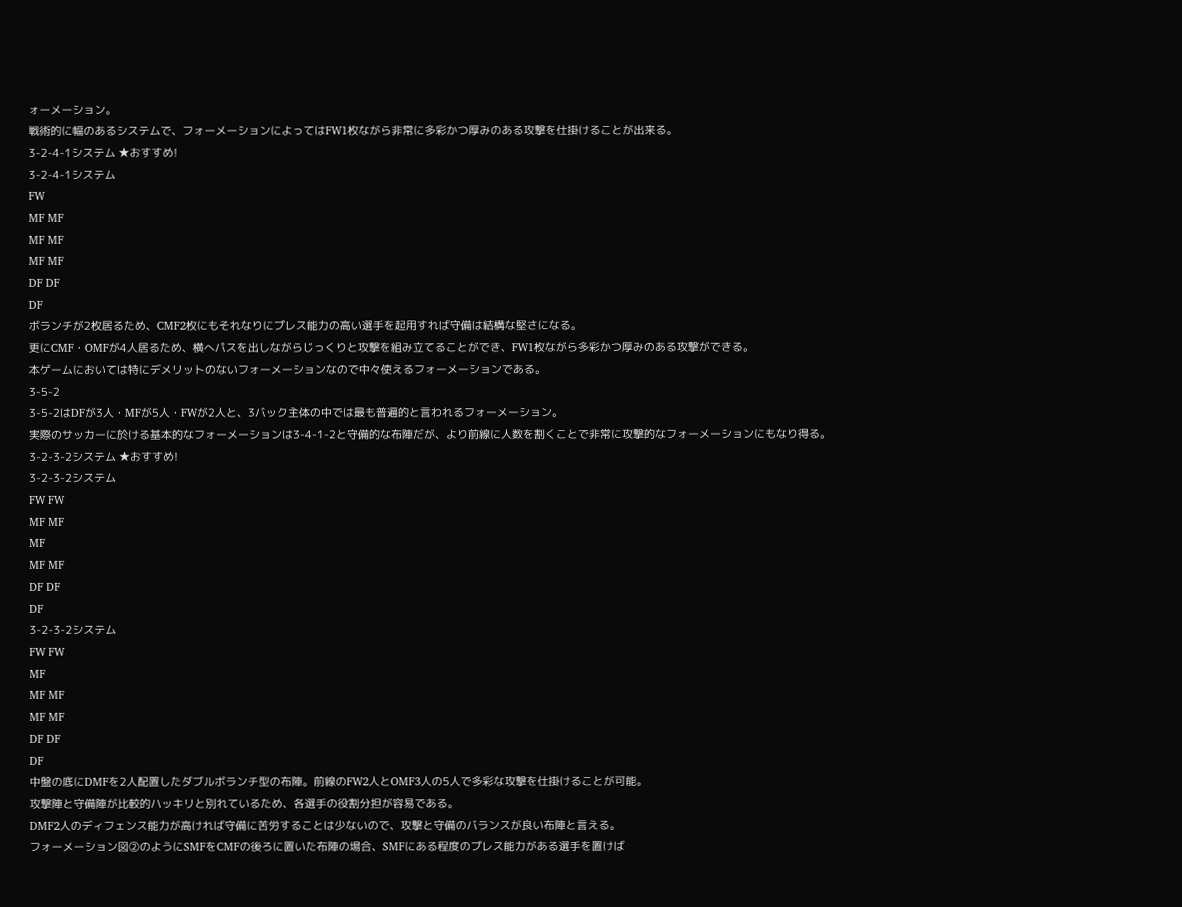ォーメーション。
戦術的に幅のあるシステムで、フォーメーションによってはFW1枚ながら非常に多彩かつ厚みのある攻撃を仕掛けることが出来る。
3-2-4-1システム ★おすすめ!
3-2-4-1システム
FW
MF MF
MF MF
MF MF
DF DF
DF
ボランチが2枚居るため、CMF2枚にもそれなりにプレス能力の高い選手を起用すれば守備は結構な堅さになる。
更にCMF・OMFが4人居るため、横へパスを出しながらじっくりと攻撃を組み立てることができ、FW1枚ながら多彩かつ厚みのある攻撃ができる。
本ゲームにおいては特にデメリットのないフォーメーションなので中々使えるフォーメーションである。
3-5-2
3-5-2はDFが3人・MFが5人・FWが2人と、3バック主体の中では最も普遍的と言われるフォーメーション。
実際のサッカーに於ける基本的なフォーメーションは3-4-1-2と守備的な布陣だが、より前線に人数を割くことで非常に攻撃的なフォーメーションにもなり得る。
3-2-3-2システム ★おすすめ!
3-2-3-2システム
FW FW
MF MF
MF
MF MF
DF DF
DF
3-2-3-2システム
FW FW
MF
MF MF
MF MF
DF DF
DF
中盤の底にDMFを2人配置したダブルボランチ型の布陣。前線のFW2人とOMF3人の5人で多彩な攻撃を仕掛けることが可能。
攻撃陣と守備陣が比較的ハッキリと別れているため、各選手の役割分担が容易である。
DMF2人のディフェンス能力が高ければ守備に苦労することは少ないので、攻撃と守備のバランスが良い布陣と言える。
フォーメーション図②のようにSMFをCMFの後ろに置いた布陣の場合、SMFにある程度のプレス能力がある選手を置けば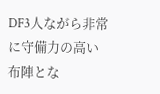DF3人ながら非常に守備力の高い布陣とな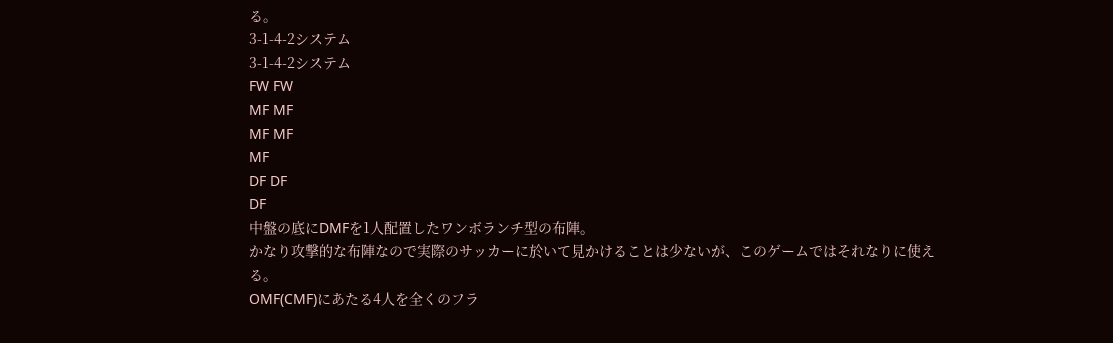る。
3-1-4-2システム
3-1-4-2システム
FW FW
MF MF
MF MF
MF
DF DF
DF
中盤の底にDMFを1人配置したワンボランチ型の布陣。
かなり攻撃的な布陣なので実際のサッカーに於いて見かけることは少ないが、このゲームではそれなりに使える。
OMF(CMF)にあたる4人を全くのフラ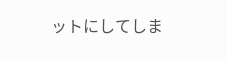ットにしてしま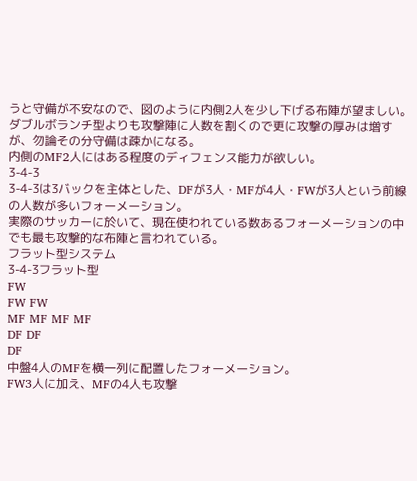うと守備が不安なので、図のように内側2人を少し下げる布陣が望ましい。
ダブルボランチ型よりも攻撃陣に人数を割くので更に攻撃の厚みは増すが、勿論その分守備は疎かになる。
内側のMF2人にはある程度のディフェンス能力が欲しい。
3-4-3
3-4-3は3バックを主体とした、DFが3人・MFが4人・FWが3人という前線の人数が多いフォーメーション。
実際のサッカーに於いて、現在使われている数あるフォーメーションの中でも最も攻撃的な布陣と言われている。
フラット型システム
3-4-3フラット型
FW
FW FW
MF MF MF MF
DF DF
DF
中盤4人のMFを横一列に配置したフォーメーション。
FW3人に加え、MFの4人も攻撃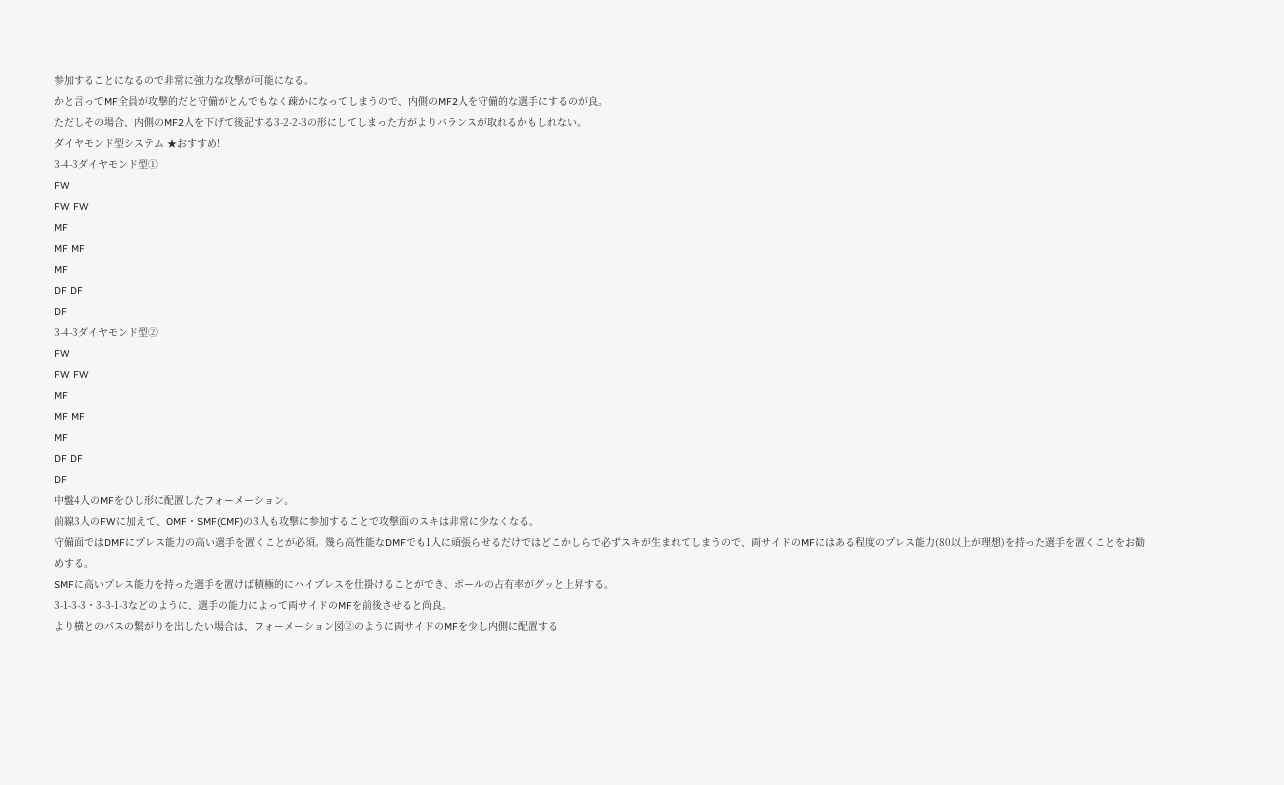参加することになるので非常に強力な攻撃が可能になる。
かと言ってMF全員が攻撃的だと守備がとんでもなく疎かになってしまうので、内側のMF2人を守備的な選手にするのが良。
ただしその場合、内側のMF2人を下げて後記する3-2-2-3の形にしてしまった方がよりバランスが取れるかもしれない。
ダイヤモンド型システム ★おすすめ!
3-4-3ダイヤモンド型①
FW
FW FW
MF
MF MF
MF
DF DF
DF
3-4-3ダイヤモンド型②
FW
FW FW
MF
MF MF
MF
DF DF
DF
中盤4人のMFをひし形に配置したフォーメーション。
前線3人のFWに加えて、OMF・SMF(CMF)の3人も攻撃に参加することで攻撃面のスキは非常に少なくなる。
守備面ではDMFにプレス能力の高い選手を置くことが必須。幾ら高性能なDMFでも1人に頑張らせるだけではどこかしらで必ずスキが生まれてしまうので、両サイドのMFにはある程度のプレス能力(80以上が理想)を持った選手を置くことをお勧めする。
SMFに高いプレス能力を持った選手を置けば積極的にハイプレスを仕掛けることができ、ボールの占有率がグッと上昇する。
3-1-3-3・3-3-1-3などのように、選手の能力によって両サイドのMFを前後させると尚良。
より横とのパスの繋がりを出したい場合は、フォーメーション図②のように両サイドのMFを少し内側に配置する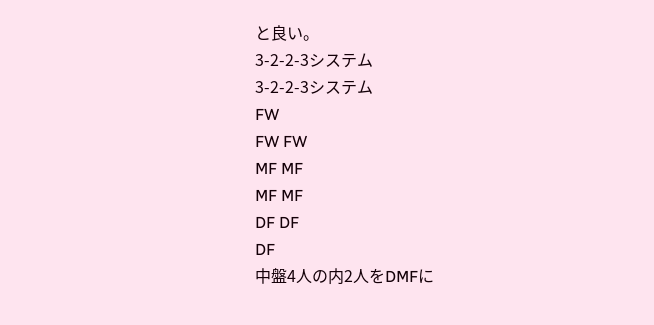と良い。
3-2-2-3システム
3-2-2-3システム
FW
FW FW
MF MF
MF MF
DF DF
DF
中盤4人の内2人をDMFに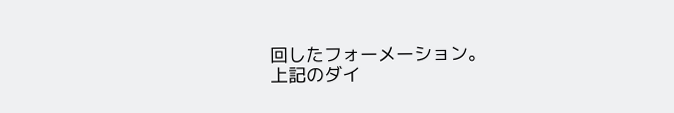回したフォーメーション。
上記のダイ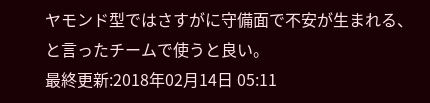ヤモンド型ではさすがに守備面で不安が生まれる、と言ったチームで使うと良い。
最終更新:2018年02月14日 05:11